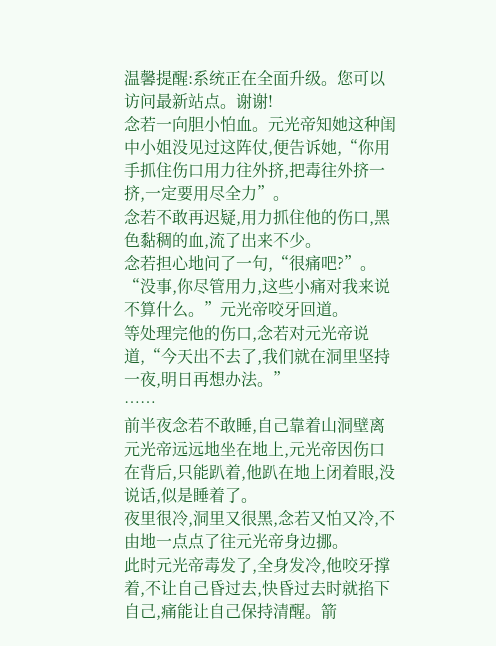温馨提醒:系统正在全面升级。您可以访问最新站点。谢谢!
念若一向胆小怕血。元光帝知她这种闺中小姐没见过这阵仗,便告诉她,“你用手抓住伤口用力往外挤,把毒往外挤一挤,一定要用尽全力”。
念若不敢再迟疑,用力抓住他的伤口,黑色黏稠的血,流了出来不少。
念若担心地问了一句,“很痛吧?”。
“没事,你尽管用力,这些小痛对我来说不算什么。”元光帝咬牙回道。
等处理完他的伤口,念若对元光帝说道,“今天出不去了,我们就在洞里坚持一夜,明日再想办法。”
……
前半夜念若不敢睡,自己靠着山洞壁离元光帝远远地坐在地上,元光帝因伤口在背后,只能趴着,他趴在地上闭着眼,没说话,似是睡着了。
夜里很冷,洞里又很黑,念若又怕又冷,不由地一点点了往元光帝身边挪。
此时元光帝毒发了,全身发冷,他咬牙撑着,不让自己昏过去,快昏过去时就掐下自己,痛能让自己保持清醒。箭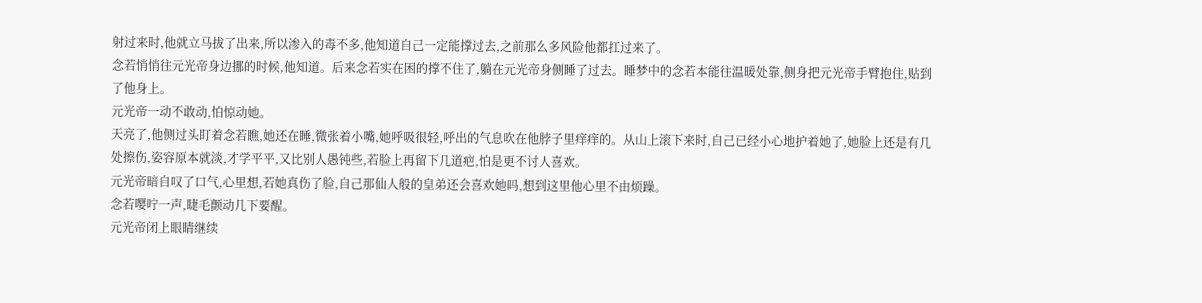射过来时,他就立马拔了出来,所以渗入的毒不多,他知道自己一定能撑过去,之前那么多风险他都扛过来了。
念若悄悄往元光帝身边挪的时候,他知道。后来念若实在困的撑不住了,躺在元光帝身侧睡了过去。睡梦中的念若本能往温暖处靠,侧身把元光帝手臂抱住,贴到了他身上。
元光帝一动不敢动,怕惊动她。
天亮了,他侧过头盯着念若瞧,她还在睡,微张着小嘴,她呼吸很轻,呼出的气息吹在他脖子里痒痒的。从山上滚下来时,自己已经小心地护着她了,她脸上还是有几处擦伤,姿容原本就淡,才学平平,又比别人愚钝些,若脸上再留下几道疤,怕是更不讨人喜欢。
元光帝暗自叹了口气,心里想,若她真伤了脸,自己那仙人般的皇弟还会喜欢她吗,想到这里他心里不由烦躁。
念若嘤咛一声,睫毛颤动几下要醒。
元光帝闭上眼睛继续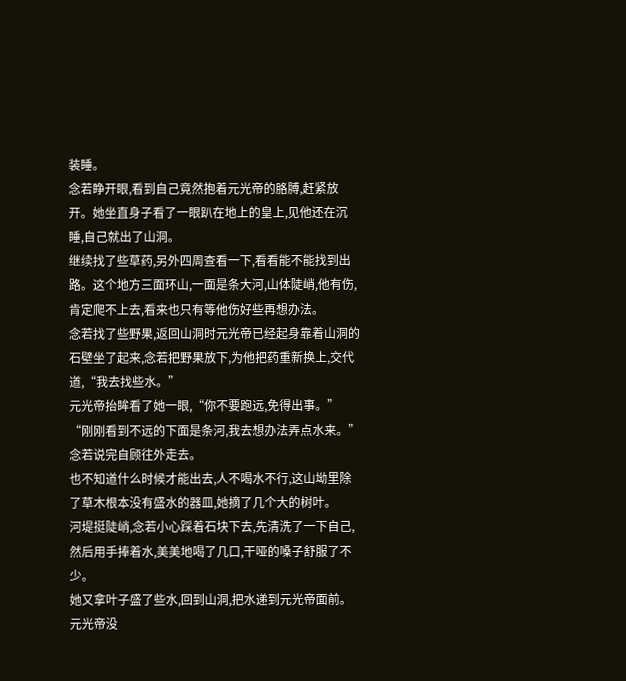装睡。
念若睁开眼,看到自己竟然抱着元光帝的胳膊,赶紧放开。她坐直身子看了一眼趴在地上的皇上,见他还在沉睡,自己就出了山洞。
继续找了些草药,另外四周查看一下,看看能不能找到出路。这个地方三面环山,一面是条大河,山体陡峭,他有伤,肯定爬不上去,看来也只有等他伤好些再想办法。
念若找了些野果,返回山洞时元光帝已经起身靠着山洞的石壁坐了起来,念若把野果放下,为他把药重新换上,交代道,“我去找些水。”
元光帝抬眸看了她一眼,“你不要跑远,免得出事。”
“刚刚看到不远的下面是条河,我去想办法弄点水来。”念若说完自顾往外走去。
也不知道什么时候才能出去,人不喝水不行,这山坳里除了草木根本没有盛水的器皿,她摘了几个大的树叶。
河堤挺陡峭,念若小心踩着石块下去,先清洗了一下自己,然后用手捧着水,美美地喝了几口,干哑的嗓子舒服了不少。
她又拿叶子盛了些水,回到山洞,把水递到元光帝面前。
元光帝没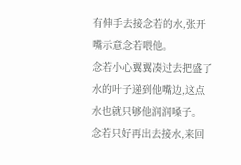有伸手去接念若的水,张开嘴示意念若喂他。
念若小心翼翼凑过去把盛了水的叶子递到他嘴边,这点水也就只够他润润嗓子。
念若只好再出去接水,来回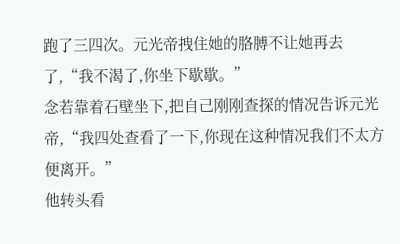跑了三四次。元光帝拽住她的胳膊不让她再去了,“我不渴了,你坐下歇歇。”
念若靠着石壁坐下,把自己刚刚查探的情况告诉元光帝,“我四处查看了一下,你现在这种情况我们不太方便离开。”
他转头看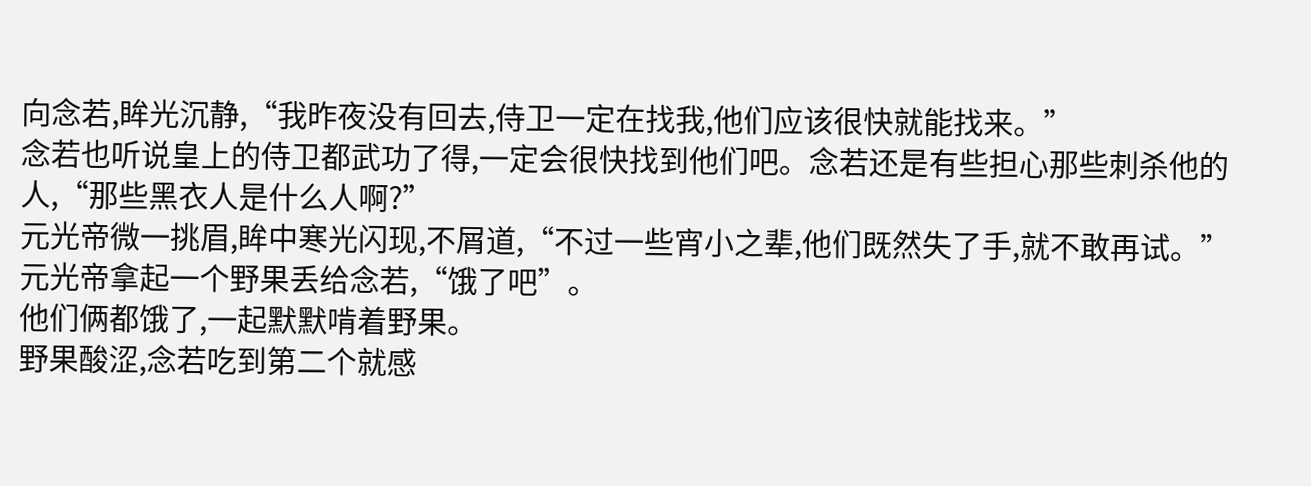向念若,眸光沉静,“我昨夜没有回去,侍卫一定在找我,他们应该很快就能找来。”
念若也听说皇上的侍卫都武功了得,一定会很快找到他们吧。念若还是有些担心那些刺杀他的人,“那些黑衣人是什么人啊?”
元光帝微一挑眉,眸中寒光闪现,不屑道,“不过一些宵小之辈,他们既然失了手,就不敢再试。”
元光帝拿起一个野果丢给念若,“饿了吧”。
他们俩都饿了,一起默默啃着野果。
野果酸涩,念若吃到第二个就感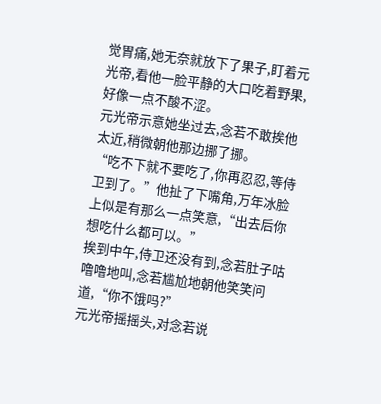觉胃痛,她无奈就放下了果子,盯着元光帝,看他一脸平静的大口吃着野果,好像一点不酸不涩。
元光帝示意她坐过去,念若不敢挨他太近,稍微朝他那边挪了挪。
“吃不下就不要吃了,你再忍忍,等侍卫到了。”他扯了下嘴角,万年冰脸上似是有那么一点笑意,“出去后你想吃什么都可以。”
挨到中午,侍卫还没有到,念若肚子咕噜噜地叫,念若尴尬地朝他笑笑问道,“你不饿吗?”
元光帝摇摇头,对念若说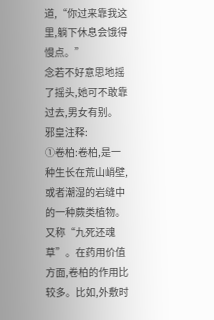道,“你过来靠我这里,躺下休息会饿得慢点。”
念若不好意思地摇了摇头,她可不敢靠过去,男女有别。
邪皇注释:
①卷柏:卷柏,是一种生长在荒山峭壁,或者潮湿的岩缝中的一种蕨类植物。又称“九死还魂草”。在药用价值方面,卷柏的作用比较多。比如,外敷时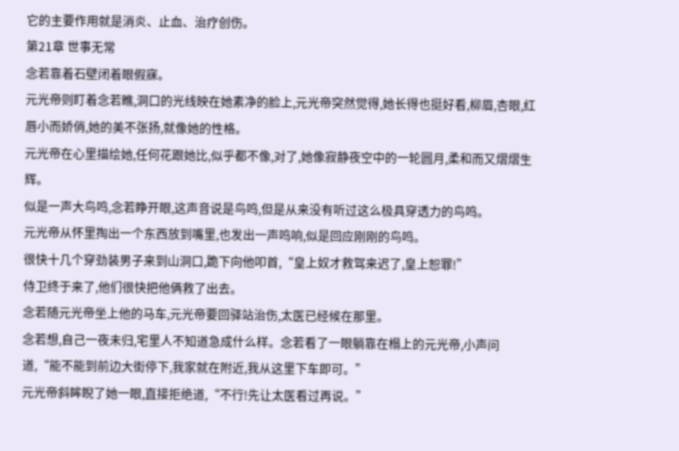它的主要作用就是消炎、止血、治疗创伤。
第21章 世事无常
念若靠着石壁闭着眼假寐。
元光帝则盯着念若瞧,洞口的光线映在她素净的脸上,元光帝突然觉得,她长得也挺好看,柳眉,杏眼,红唇小而娇俏,她的美不张扬,就像她的性格。
元光帝在心里描绘她,任何花跟她比,似乎都不像,对了,她像寂静夜空中的一轮圆月,柔和而又熠熠生辉。
似是一声大鸟鸣,念若睁开眼,这声音说是鸟鸣,但是从来没有听过这么极具穿透力的鸟鸣。
元光帝从怀里掏出一个东西放到嘴里,也发出一声鸣响,似是回应刚刚的鸟鸣。
很快十几个穿劲装男子来到山洞口,跪下向他叩首,“皇上奴才救驾来迟了,皇上恕罪!”
侍卫终于来了,他们很快把他俩救了出去。
念若随元光帝坐上他的马车,元光帝要回驿站治伤,太医已经候在那里。
念若想,自己一夜未归,宅里人不知道急成什么样。念若看了一眼躺靠在榻上的元光帝,小声问道,“能不能到前边大街停下,我家就在附近,我从这里下车即可。”
元光帝斜眸睨了她一眼,直接拒绝道,“不行!先让太医看过再说。”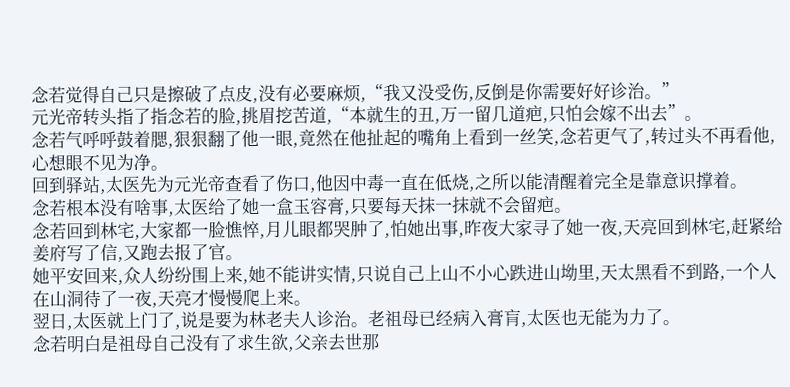念若觉得自己只是擦破了点皮,没有必要麻烦,“我又没受伤,反倒是你需要好好诊治。”
元光帝转头指了指念若的脸,挑眉挖苦道,“本就生的丑,万一留几道疤,只怕会嫁不出去”。
念若气呼呼鼓着腮,狠狠翻了他一眼,竟然在他扯起的嘴角上看到一丝笑,念若更气了,转过头不再看他,心想眼不见为净。
回到驿站,太医先为元光帝查看了伤口,他因中毒一直在低烧,之所以能清醒着完全是靠意识撑着。
念若根本没有啥事,太医给了她一盒玉容膏,只要每天抹一抹就不会留疤。
念若回到林宅,大家都一脸憔悴,月儿眼都哭肿了,怕她出事,昨夜大家寻了她一夜,天亮回到林宅,赶紧给姜府写了信,又跑去报了官。
她平安回来,众人纷纷围上来,她不能讲实情,只说自己上山不小心跌进山坳里,天太黑看不到路,一个人在山洞待了一夜,天亮才慢慢爬上来。
翌日,太医就上门了,说是要为林老夫人诊治。老祖母已经病入膏肓,太医也无能为力了。
念若明白是祖母自己没有了求生欲,父亲去世那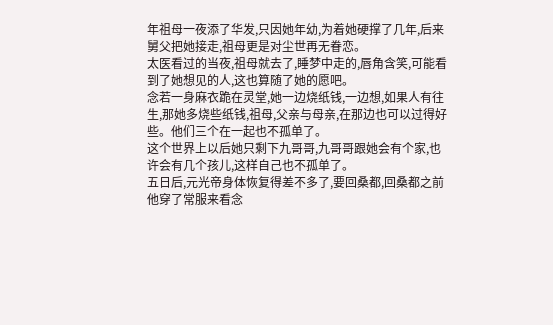年祖母一夜添了华发,只因她年幼,为着她硬撑了几年,后来舅父把她接走,祖母更是对尘世再无眷恋。
太医看过的当夜,祖母就去了,睡梦中走的,唇角含笑,可能看到了她想见的人,这也算随了她的愿吧。
念若一身麻衣跪在灵堂,她一边烧纸钱,一边想,如果人有往生,那她多烧些纸钱,祖母,父亲与母亲,在那边也可以过得好些。他们三个在一起也不孤单了。
这个世界上以后她只剩下九哥哥,九哥哥跟她会有个家,也许会有几个孩儿,这样自己也不孤单了。
五日后,元光帝身体恢复得差不多了,要回桑都,回桑都之前他穿了常服来看念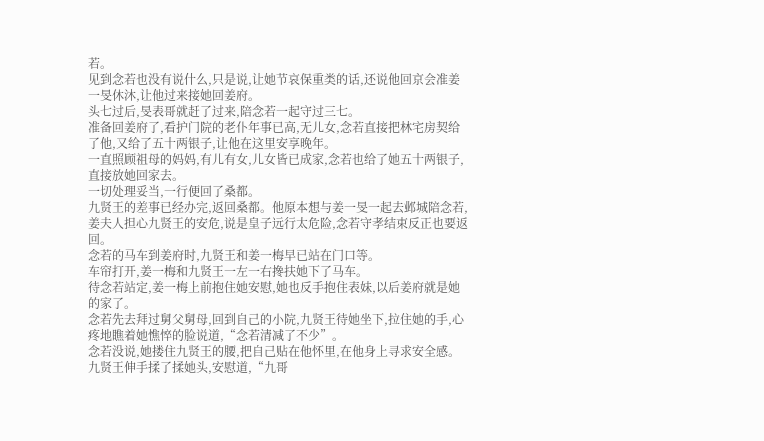若。
见到念若也没有说什么,只是说,让她节哀保重类的话,还说他回京会准姜一旻休沐,让他过来接她回姜府。
头七过后,旻表哥就赶了过来,陪念若一起守过三七。
准备回姜府了,看护门院的老仆年事已高,无儿女,念若直接把林宅房契给了他,又给了五十两银子,让他在这里安享晚年。
一直照顾祖母的妈妈,有儿有女,儿女皆已成家,念若也给了她五十两银子,直接放她回家去。
一切处理妥当,一行便回了桑都。
九贤王的差事已经办完,返回桑都。他原本想与姜一旻一起去邺城陪念若,姜夫人担心九贤王的安危,说是皇子远行太危险,念若守孝结束反正也要返回。
念若的马车到姜府时,九贤王和姜一梅早已站在门口等。
车帘打开,姜一梅和九贤王一左一右搀扶她下了马车。
待念若站定,姜一梅上前抱住她安慰,她也反手抱住表妹,以后姜府就是她的家了。
念若先去拜过舅父舅母,回到自己的小院,九贤王待她坐下,拉住她的手,心疼地瞧着她憔悴的脸说道,“念若清减了不少”。
念若没说,她搂住九贤王的腰,把自己贴在他怀里,在他身上寻求安全感。
九贤王伸手揉了揉她头,安慰道,“九哥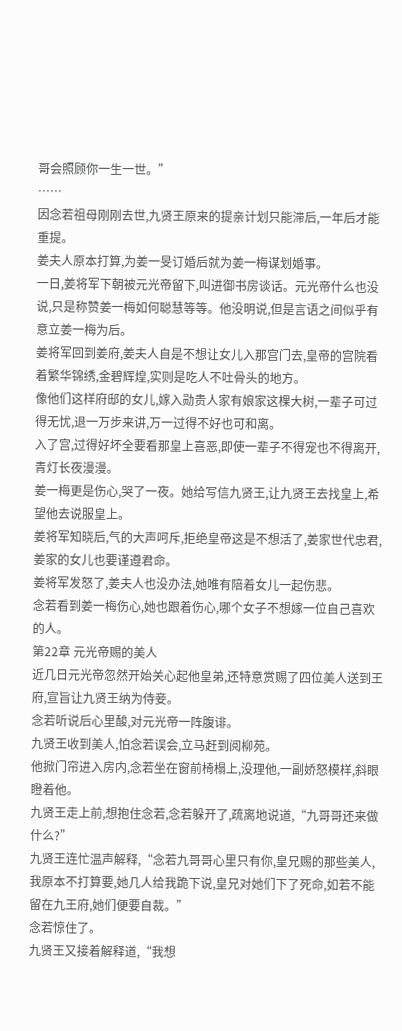哥会照顾你一生一世。”
……
因念若祖母刚刚去世,九贤王原来的提亲计划只能滞后,一年后才能重提。
姜夫人原本打算,为姜一旻订婚后就为姜一梅谋划婚事。
一日,姜将军下朝被元光帝留下,叫进御书房谈话。元光帝什么也没说,只是称赞姜一梅如何聪慧等等。他没明说,但是言语之间似乎有意立姜一梅为后。
姜将军回到姜府,姜夫人自是不想让女儿入那宫门去,皇帝的宫院看着繁华锦绣,金碧辉煌,实则是吃人不吐骨头的地方。
像他们这样府邸的女儿,嫁入勋贵人家有娘家这棵大树,一辈子可过得无忧,退一万步来讲,万一过得不好也可和离。
入了宫,过得好坏全要看那皇上喜恶,即使一辈子不得宠也不得离开,青灯长夜漫漫。
姜一梅更是伤心,哭了一夜。她给写信九贤王,让九贤王去找皇上,希望他去说服皇上。
姜将军知晓后,气的大声呵斥,拒绝皇帝这是不想活了,姜家世代忠君,姜家的女儿也要谨遵君命。
姜将军发怒了,姜夫人也没办法,她唯有陪着女儿一起伤悲。
念若看到姜一梅伤心,她也跟着伤心,哪个女子不想嫁一位自己喜欢的人。
第22章 元光帝赐的美人
近几日元光帝忽然开始关心起他皇弟,还特意赏赐了四位美人送到王府,宣旨让九贤王纳为侍妾。
念若听说后心里酸,对元光帝一阵腹诽。
九贤王收到美人,怕念若误会,立马赶到阅柳苑。
他掀门帘进入房内,念若坐在窗前椅榻上,没理他,一副娇怒模样,斜眼瞪着他。
九贤王走上前,想抱住念若,念若躲开了,疏离地说道,“九哥哥还来做什么?”
九贤王连忙温声解释,“念若九哥哥心里只有你,皇兄赐的那些美人,我原本不打算要,她几人给我跪下说,皇兄对她们下了死命,如若不能留在九王府,她们便要自裁。”
念若惊住了。
九贤王又接着解释道,“我想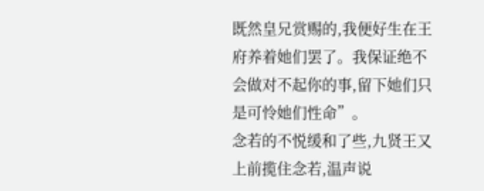既然皇兄赏赐的,我便好生在王府养着她们罢了。我保证绝不会做对不起你的事,留下她们只是可怜她们性命”。
念若的不悦缓和了些,九贤王又上前揽住念若,温声说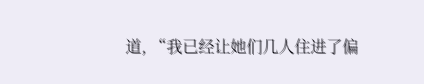道, “我已经让她们几人住进了偏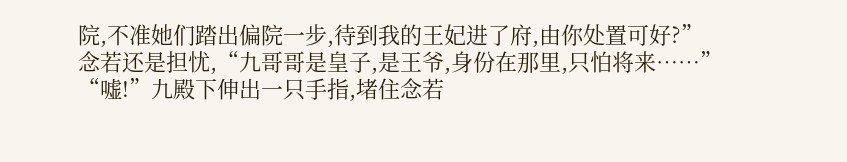院,不准她们踏出偏院一步,待到我的王妃进了府,由你处置可好?”
念若还是担忧,“九哥哥是皇子,是王爷,身份在那里,只怕将来……”
“嘘!”九殿下伸出一只手指,堵住念若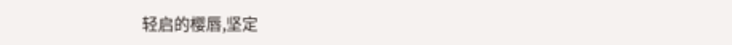轻启的樱唇,坚定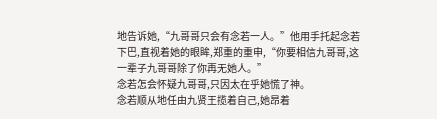地告诉她,“九哥哥只会有念若一人。”他用手托起念若下巴,直视着她的眼眸,郑重的重申,“你要相信九哥哥,这一辈子九哥哥除了你再无她人。”
念若怎会怀疑九哥哥,只因太在乎她慌了神。
念若顺从地任由九贤王揽着自己,她昂着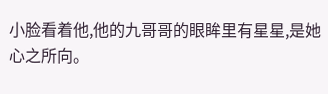小脸看着他,他的九哥哥的眼眸里有星星,是她心之所向。